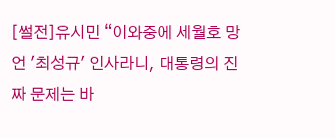[썰전]유시민 “이와중에 세월호 망언 '최성규' 인사라니, 대통령의 진짜 문제는 바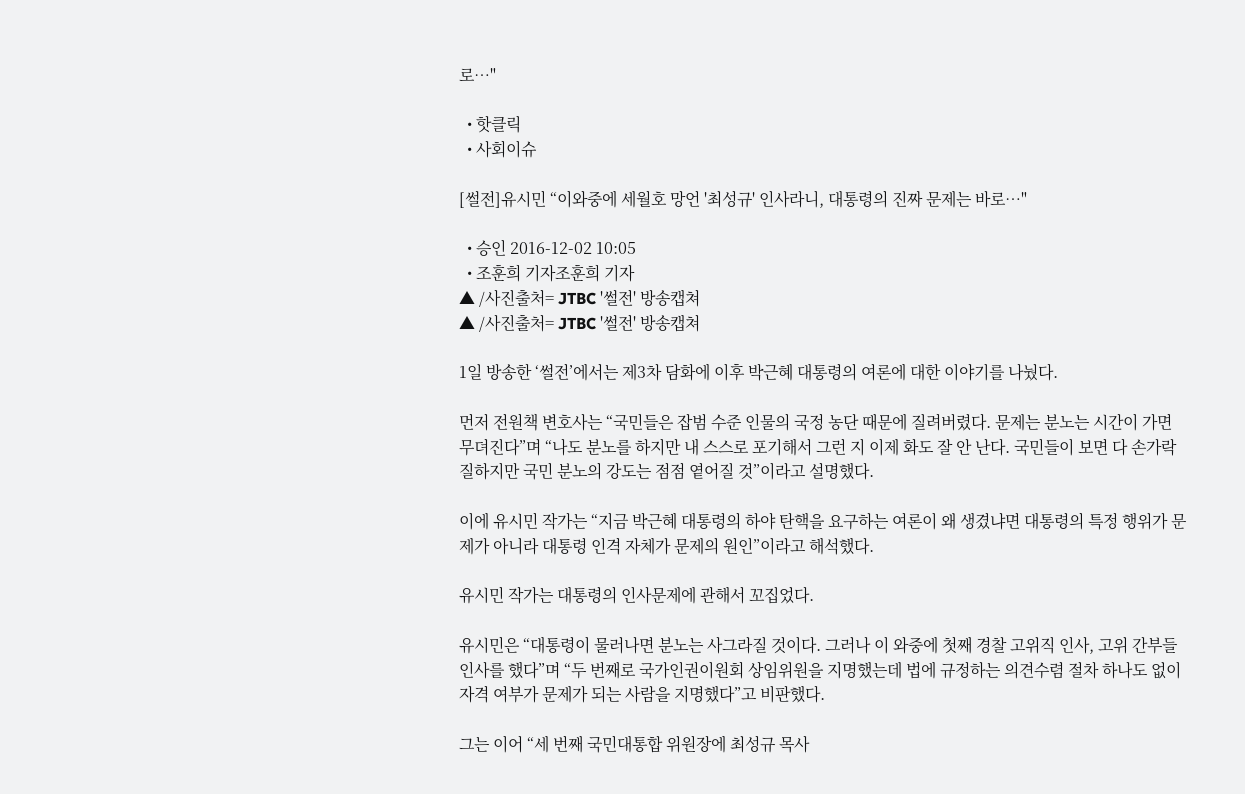로…"

  • 핫클릭
  • 사회이슈

[썰전]유시민 “이와중에 세월호 망언 '최성규' 인사라니, 대통령의 진짜 문제는 바로…"

  • 승인 2016-12-02 10:05
  • 조훈희 기자조훈희 기자
▲ /사진출처= JTBC '썰전' 방송캡쳐
▲ /사진출처= JTBC '썰전' 방송캡쳐

1일 방송한 ‘썰전’에서는 제3차 담화에 이후 박근혜 대통령의 여론에 대한 이야기를 나눴다.

먼저 전원책 변호사는 “국민들은 잡범 수준 인물의 국정 농단 때문에 질려버렸다. 문제는 분노는 시간이 가면 무뎌진다”며 “나도 분노를 하지만 내 스스로 포기해서 그런 지 이제 화도 잘 안 난다. 국민들이 보면 다 손가락질하지만 국민 분노의 강도는 점점 옅어질 것”이라고 설명했다.

이에 유시민 작가는 “지금 박근혜 대통령의 하야 탄핵을 요구하는 여론이 왜 생겼냐면 대통령의 특정 행위가 문제가 아니라 대통령 인격 자체가 문제의 원인”이라고 해석했다.

유시민 작가는 대통령의 인사문제에 관해서 꼬집었다.

유시민은 “대통령이 물러나면 분노는 사그라질 것이다. 그러나 이 와중에 첫째 경찰 고위직 인사, 고위 간부들 인사를 했다”며 “두 번째로 국가인권이원회 상임위원을 지명했는데 법에 규정하는 의견수렴 절차 하나도 없이 자격 여부가 문제가 되는 사람을 지명했다”고 비판했다.

그는 이어 “세 번째 국민대통합 위원장에 최성규 목사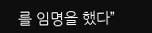를 임명을 했다”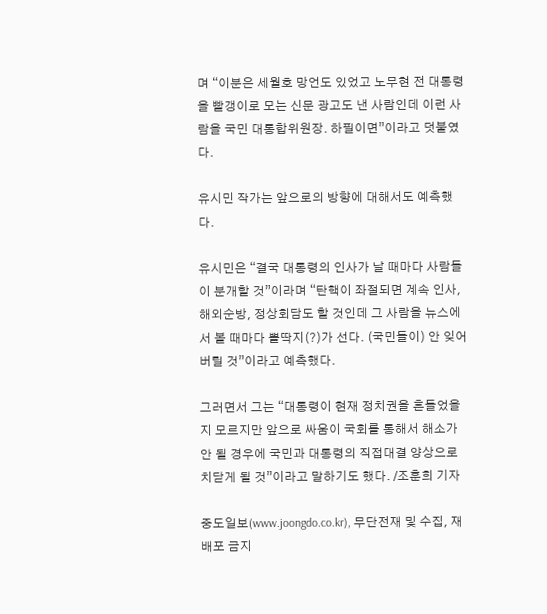며 “이분은 세월호 망언도 있었고 노무현 전 대통령을 빨갱이로 모는 신문 광고도 낸 사람인데 이런 사람을 국민 대통합위원장. 하필이면”이라고 덧붙였다.

유시민 작가는 앞으로의 방향에 대해서도 예측했다.

유시민은 “결국 대통령의 인사가 날 때마다 사람들이 분개할 것”이라며 “탄핵이 좌절되면 계속 인사, 해외순방, 정상회담도 할 것인데 그 사람을 뉴스에서 볼 때마다 뽈딱지(?)가 선다. (국민들이) 안 잊어버릴 것”이라고 예측했다.

그러면서 그는 “대통령이 현재 정치권을 흔들었을지 모르지만 앞으로 싸움이 국회를 통해서 해소가 안 될 경우에 국민과 대통령의 직접대결 양상으로 치닫게 될 것”이라고 말하기도 했다. /조훈희 기자

중도일보(www.joongdo.co.kr), 무단전재 및 수집, 재배포 금지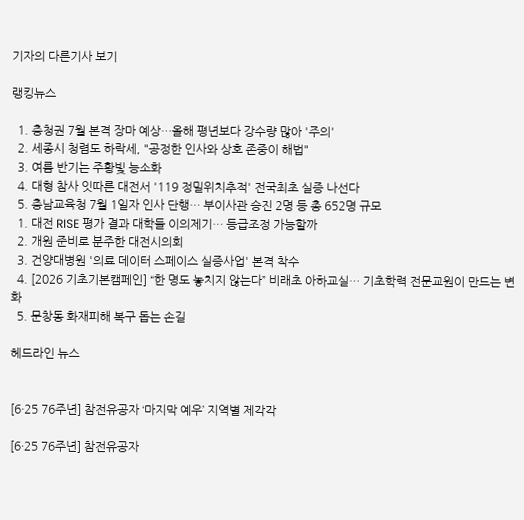기자의 다른기사 보기

랭킹뉴스

  1. 충청권 7월 본격 장마 예상…올해 평년보다 강수량 많아 '주의'
  2. 세종시 청렴도 하락세, "공정한 인사와 상호 존중이 해법"
  3. 여름 반기는 주황빛 능소화
  4. 대형 참사 잇따른 대전서 '119 정밀위치추적' 전국최초 실증 나선다
  5. 충남교육청 7월 1일자 인사 단행… 부이사관 승진 2명 등 총 652명 규모
  1. 대전 RISE 평가 결과 대학들 이의제기… 등급조정 가능할까
  2. 개원 준비로 분주한 대전시의회
  3. 건양대병원 '의료 데이터 스페이스 실증사업' 본격 착수
  4. [2026 기초기본캠페인] “한 명도 놓치지 않는다” 비래초 아하교실… 기초학력 전문교원이 만드는 변화
  5. 문창동 화재피해 복구 돕는 손길

헤드라인 뉴스


[6·25 76주년] 참전유공자 ‘마지막 예우’ 지역별 제각각

[6·25 76주년] 참전유공자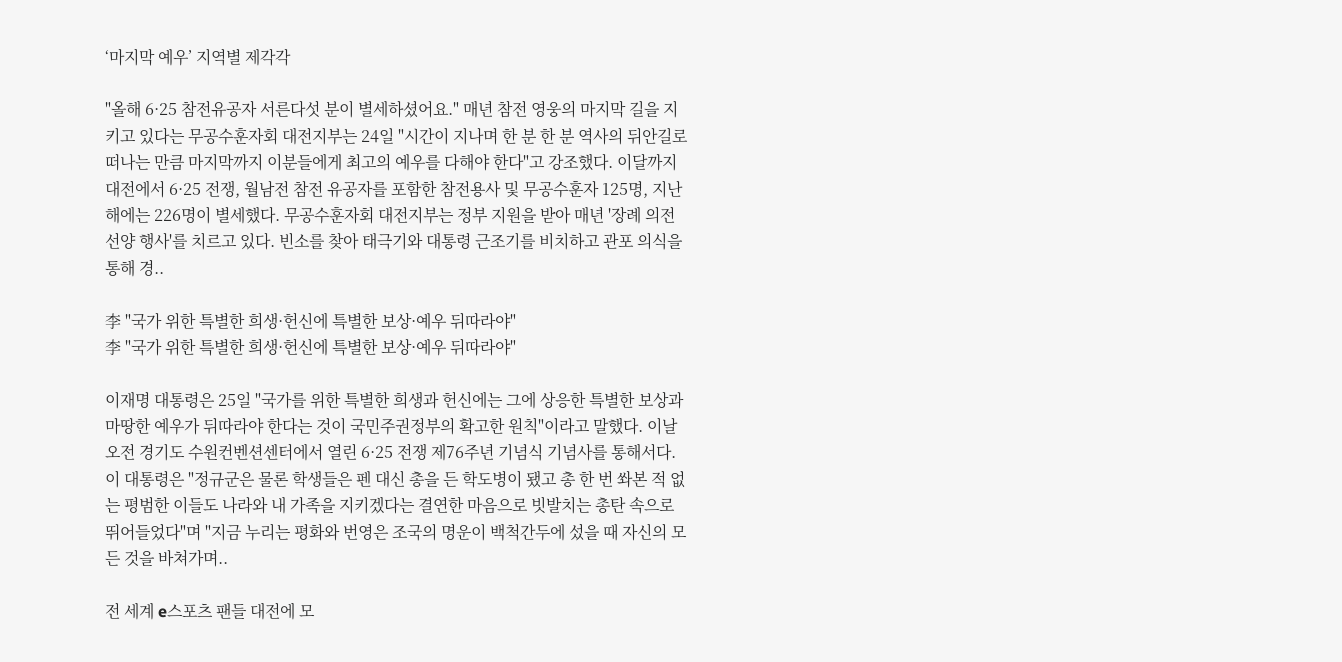‘마지막 예우’ 지역별 제각각

"올해 6·25 참전유공자 서른다섯 분이 별세하셨어요." 매년 참전 영웅의 마지막 길을 지키고 있다는 무공수훈자회 대전지부는 24일 "시간이 지나며 한 분 한 분 역사의 뒤안길로 떠나는 만큼 마지막까지 이분들에게 최고의 예우를 다해야 한다"고 강조했다. 이달까지 대전에서 6·25 전쟁, 월남전 참전 유공자를 포함한 참전용사 및 무공수훈자 125명, 지난해에는 226명이 별세했다. 무공수훈자회 대전지부는 정부 지원을 받아 매년 '장례 의전 선양 행사'를 치르고 있다. 빈소를 찾아 태극기와 대통령 근조기를 비치하고 관포 의식을 통해 경..

李 "국가 위한 특별한 희생·헌신에 특별한 보상·예우 뒤따라야"
李 "국가 위한 특별한 희생·헌신에 특별한 보상·예우 뒤따라야"

이재명 대통령은 25일 "국가를 위한 특별한 희생과 헌신에는 그에 상응한 특별한 보상과 마땅한 예우가 뒤따라야 한다는 것이 국민주권정부의 확고한 원칙"이라고 말했다. 이날 오전 경기도 수원컨벤션센터에서 열린 6·25 전쟁 제76주년 기념식 기념사를 통해서다. 이 대통령은 "정규군은 물론 학생들은 펜 대신 총을 든 학도병이 됐고 총 한 번 쏴본 적 없는 평범한 이들도 나라와 내 가족을 지키겠다는 결연한 마음으로 빗발치는 총탄 속으로 뛰어들었다"며 "지금 누리는 평화와 번영은 조국의 명운이 백척간두에 섰을 때 자신의 모든 것을 바쳐가며..

전 세계 e스포츠 팬들 대전에 모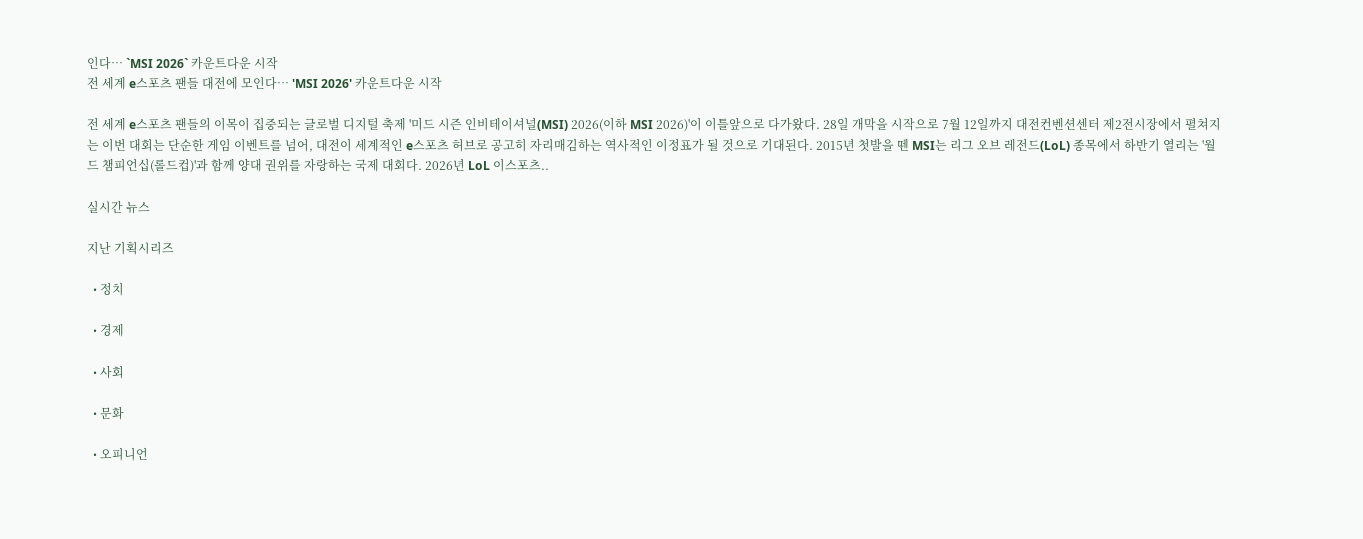인다… `MSI 2026` 카운트다운 시작
전 세계 e스포츠 팬들 대전에 모인다… 'MSI 2026' 카운트다운 시작

전 세계 e스포츠 팬들의 이목이 집중되는 글로벌 디지털 축제 '미드 시즌 인비테이셔널(MSI) 2026(이하 MSI 2026)'이 이틀앞으로 다가왔다. 28일 개막을 시작으로 7월 12일까지 대전컨벤션센터 제2전시장에서 펼쳐지는 이번 대회는 단순한 게임 이벤트를 넘어, 대전이 세계적인 e스포츠 허브로 공고히 자리매김하는 역사적인 이정표가 될 것으로 기대된다. 2015년 첫발을 뗀 MSI는 리그 오브 레전드(LoL) 종목에서 하반기 열리는 '월드 챔피언십(롤드컵)'과 함께 양대 권위를 자랑하는 국제 대회다. 2026년 LoL 이스포츠..

실시간 뉴스

지난 기획시리즈

  • 정치

  • 경제

  • 사회

  • 문화

  • 오피니언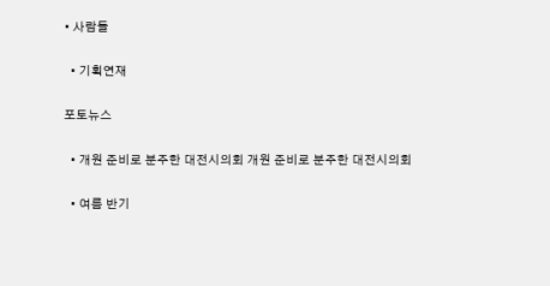• 사람들

  • 기획연재

포토뉴스

  • 개원 준비로 분주한 대전시의회 개원 준비로 분주한 대전시의회

  • 여름 반기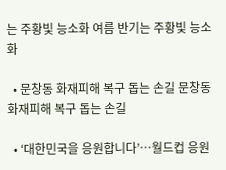는 주황빛 능소화 여름 반기는 주황빛 능소화

  • 문창동 화재피해 복구 돕는 손길 문창동 화재피해 복구 돕는 손길

  • ‘대한민국을 응원합니다’…월드컵 응원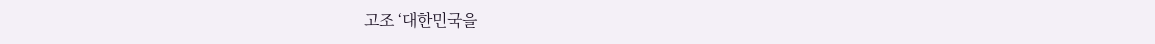고조 ‘대한민국을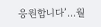응원합니다’…월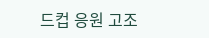드컵 응원 고조